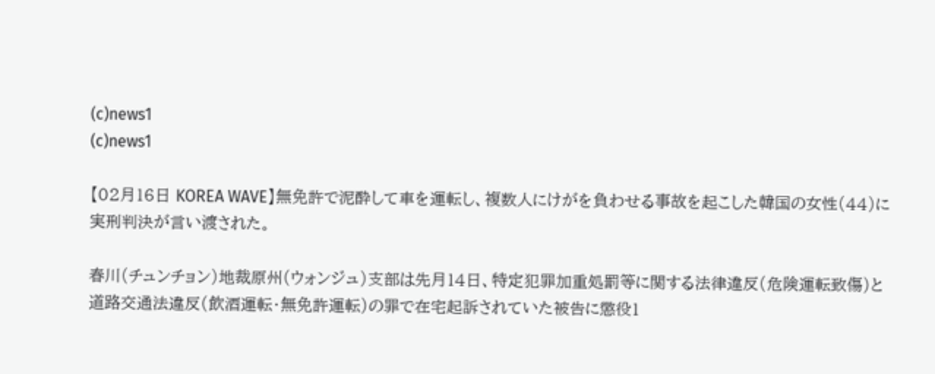(c)news1
(c)news1

【02月16日 KOREA WAVE】無免許で泥酔して車を運転し、複数人にけがを負わせる事故を起こした韓国の女性(44)に実刑判決が言い渡された。

春川(チュンチョン)地裁原州(ウォンジュ)支部は先月14日、特定犯罪加重処罰等に関する法律違反(危険運転致傷)と道路交通法違反(飲酒運転・無免許運転)の罪で在宅起訴されていた被告に懲役1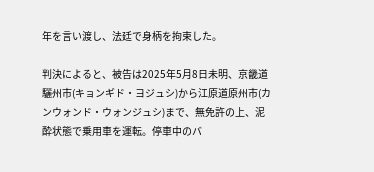年を言い渡し、法廷で身柄を拘束した。

判決によると、被告は2025年5月8日未明、京畿道驪州市(キョンギド・ヨジュシ)から江原道原州市(カンウォンド・ウォンジュシ)まで、無免許の上、泥酔状態で乗用車を運転。停車中のバ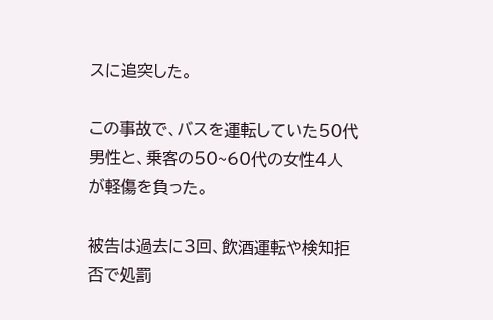スに追突した。

この事故で、バスを運転していた50代男性と、乗客の50~60代の女性4人が軽傷を負った。

被告は過去に3回、飲酒運転や検知拒否で処罰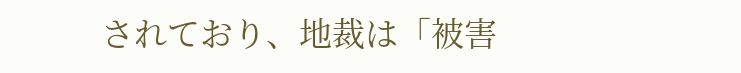されており、地裁は「被害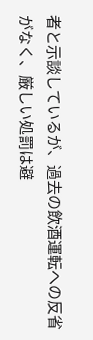者と示談しているが、過去の飲酒運転への反省がなく、厳しい処罰は避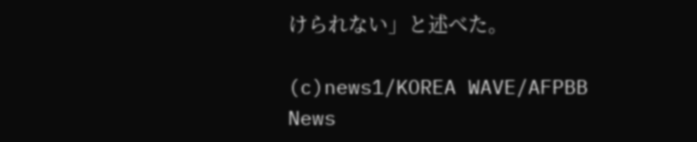けられない」と述べた。

(c)news1/KOREA WAVE/AFPBB News